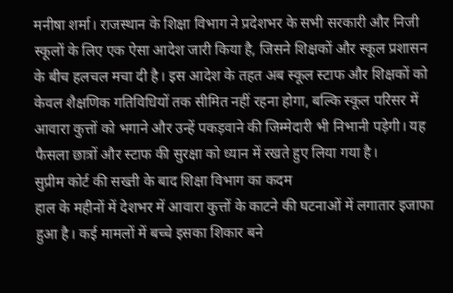मनीषा शर्मा। राजस्थान के शिक्षा विभाग ने प्रदेशभर के सभी सरकारी और निजी स्कूलों के लिए एक ऐसा आदेश जारी किया है, जिसने शिक्षकों और स्कूल प्रशासन के बीच हलचल मचा दी है। इस आदेश के तहत अब स्कूल स्टाफ और शिक्षकों को केवल शैक्षणिक गतिविधियों तक सीमित नहीं रहना होगा, बल्कि स्कूल परिसर में आवारा कुत्तों को भगाने और उन्हें पकड़वाने की जिम्मेदारी भी निभानी पड़ेगी। यह फैसला छात्रों और स्टाफ की सुरक्षा को ध्यान में रखते हुए लिया गया है।
सुप्रीम कोर्ट की सख्ती के बाद शिक्षा विभाग का कदम
हाल के महीनों में देशभर में आवारा कुत्तों के काटने की घटनाओं में लगातार इजाफा हुआ है। कई मामलों में बच्चे इसका शिकार बने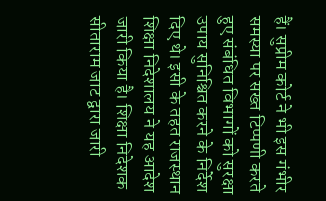हैं। सुप्रीम कोर्ट ने भी इस गंभीर समस्या पर सख्त टिप्पणी करते हुए संबंधित विभागों को सुरक्षा उपाय सुनिश्चित करने के निर्देश दिए थे। इसी के तहत राजस्थान शिक्षा निदेशालय ने यह आदेश जारी किया है। शिक्षा निदेशक सीताराम जाट द्वारा जारी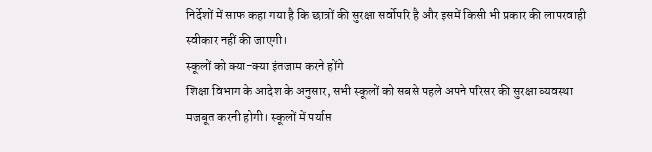निर्देशों में साफ कहा गया है कि छात्रों की सुरक्षा सर्वोपरि है और इसमें किसी भी प्रकार की लापरवाही स्वीकार नहीं की जाएगी।
स्कूलों को क्या-क्या इंतजाम करने होंगे
शिक्षा विभाग के आदेश के अनुसार, सभी स्कूलों को सबसे पहले अपने परिसर की सुरक्षा व्यवस्था मजबूत करनी होगी। स्कूलों में पर्याप्त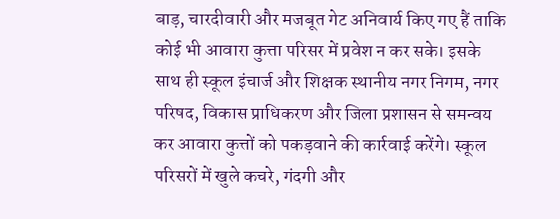बाड़, चारदीवारी और मजबूत गेट अनिवार्य किए गए हैं ताकि कोई भी आवारा कुत्ता परिसर में प्रवेश न कर सके। इसके साथ ही स्कूल इंचार्ज और शिक्षक स्थानीय नगर निगम, नगर परिषद, विकास प्राधिकरण और जिला प्रशासन से समन्वय कर आवारा कुत्तों को पकड़वाने की कार्रवाई करेंगे। स्कूल परिसरों में खुले कचरे, गंदगी और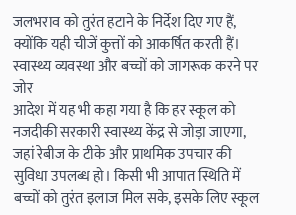जलभराव को तुरंत हटाने के निर्देश दिए गए हैं, क्योंकि यही चीजें कुत्तों को आकर्षित करती हैं।
स्वास्थ्य व्यवस्था और बच्चों को जागरूक करने पर जोर
आदेश में यह भी कहा गया है कि हर स्कूल को नजदीकी सरकारी स्वास्थ्य केंद्र से जोड़ा जाएगा, जहां रेबीज के टीके और प्राथमिक उपचार की सुविधा उपलब्ध हो। किसी भी आपात स्थिति में बच्चों को तुरंत इलाज मिल सके, इसके लिए स्कूल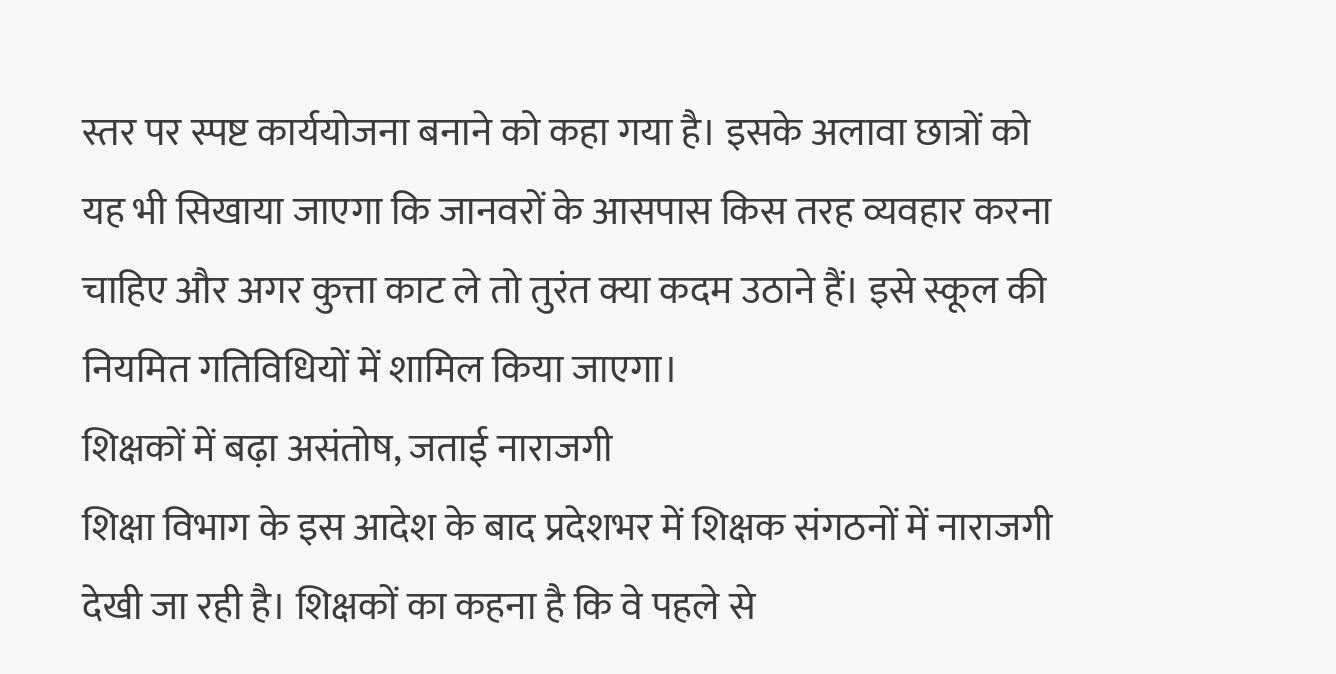स्तर पर स्पष्ट कार्ययोजना बनाने को कहा गया है। इसके अलावा छात्रों को यह भी सिखाया जाएगा कि जानवरों के आसपास किस तरह व्यवहार करना चाहिए और अगर कुत्ता काट ले तो तुरंत क्या कदम उठाने हैं। इसे स्कूल की नियमित गतिविधियों में शामिल किया जाएगा।
शिक्षकों में बढ़ा असंतोष, जताई नाराजगी
शिक्षा विभाग के इस आदेश के बाद प्रदेशभर में शिक्षक संगठनों में नाराजगी देखी जा रही है। शिक्षकों का कहना है कि वे पहले से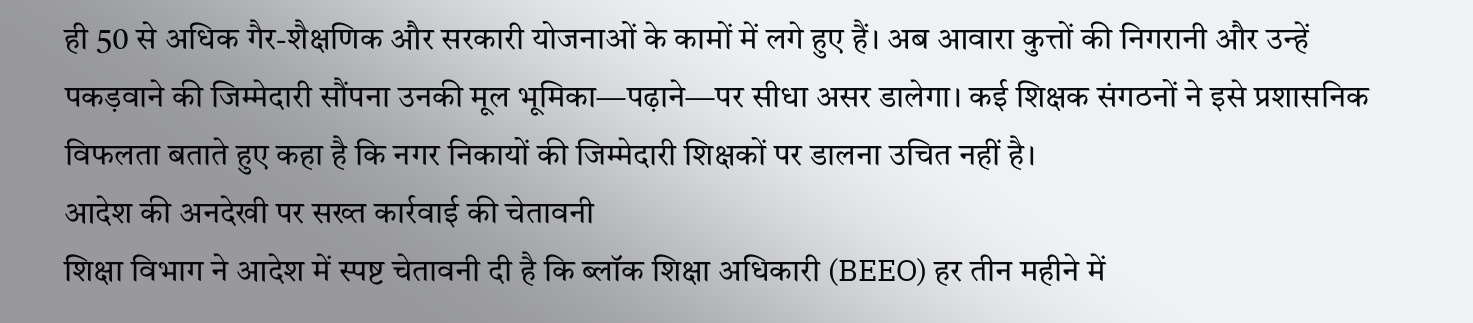ही 50 से अधिक गैर-शैक्षणिक और सरकारी योजनाओं के कामों में लगे हुए हैं। अब आवारा कुत्तों की निगरानी और उन्हें पकड़वाने की जिम्मेदारी सौंपना उनकी मूल भूमिका—पढ़ाने—पर सीधा असर डालेगा। कई शिक्षक संगठनों ने इसे प्रशासनिक विफलता बताते हुए कहा है कि नगर निकायों की जिम्मेदारी शिक्षकों पर डालना उचित नहीं है।
आदेश की अनदेखी पर सख्त कार्रवाई की चेतावनी
शिक्षा विभाग ने आदेश में स्पष्ट चेतावनी दी है कि ब्लॉक शिक्षा अधिकारी (BEEO) हर तीन महीने में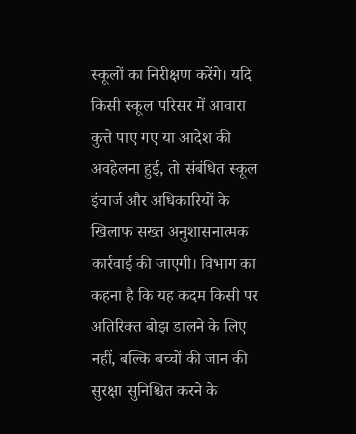स्कूलों का निरीक्षण करेंगे। यदि किसी स्कूल परिसर में आवारा कुत्ते पाए गए या आदेश की अवहेलना हुई, तो संबंधित स्कूल इंचार्ज और अधिकारियों के खिलाफ सख्त अनुशासनात्मक कार्रवाई की जाएगी। विभाग का कहना है कि यह कदम किसी पर अतिरिक्त बोझ डालने के लिए नहीं, बल्कि बच्चों की जान की सुरक्षा सुनिश्चित करने के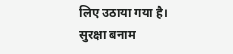लिए उठाया गया है।
सुरक्षा बनाम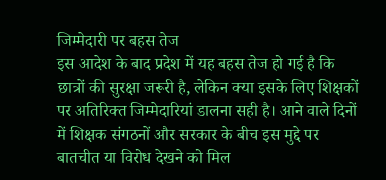जिम्मेदारी पर बहस तेज
इस आदेश के बाद प्रदेश में यह बहस तेज हो गई है कि छात्रों की सुरक्षा जरूरी है, लेकिन क्या इसके लिए शिक्षकों पर अतिरिक्त जिम्मेदारियां डालना सही है। आने वाले दिनों में शिक्षक संगठनों और सरकार के बीच इस मुद्दे पर बातचीत या विरोध देखने को मिल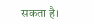सकता है।